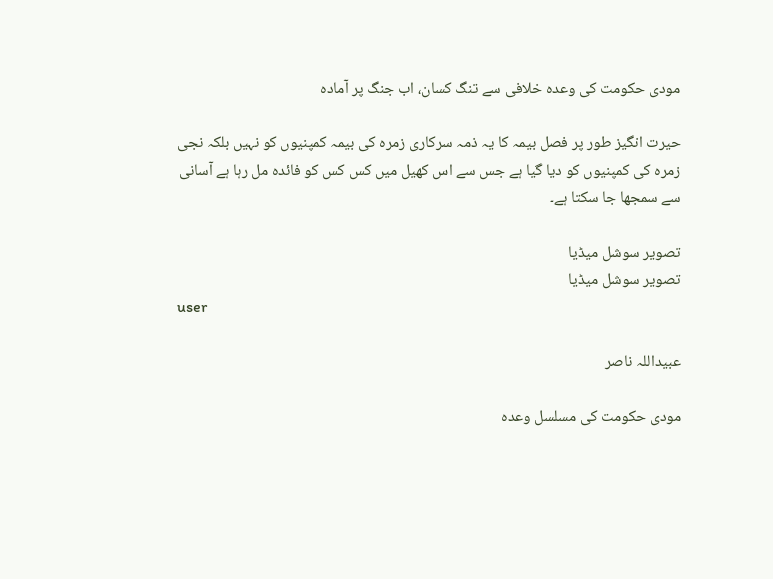مودی حکومت کی وعدہ خلافی سے تنگ کسان، اب جنگ پر آمادہ

حیرت انگیز طور پر فصل بیمہ کا یہ ذمہ سرکاری زمرہ کی بیمہ کمپنیوں کو نہیں بلکہ نجی زمرہ کی کمپنیوں کو دیا گیا ہے جس سے اس کھیل میں کس کس کو فائدہ مل رہا ہے آسانی سے سمجھا جا سکتا ہے۔

تصویر سوشل میڈیا
تصویر سوشل میڈیا
user

عبیداللہ ناصر

مودی حکومت کی مسلسل وعدہ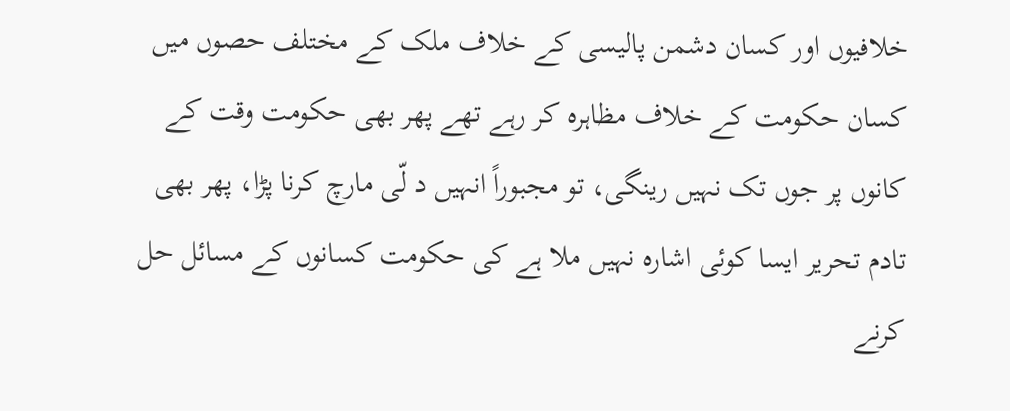خلافیوں اور کسان دشمن پالیسی کے خلاف ملک کے مختلف حصوں میں کسان حکومت کے خلاف مظاہرہ کر رہے تھے پھر بھی حکومت وقت کے کانوں پر جوں تک نہیں رینگی، تو مجبوراً انہیں د لّی مارچ کرنا پڑا، پھر بھی تادم تحریر ایسا کوئی اشارہ نہیں ملا ہے کی حکومت کسانوں کے مسائل حل کرنے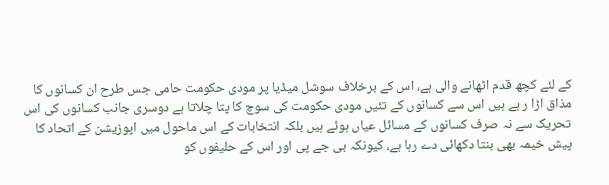کے لئے کچھ قدم اٹھانے والی ہے، اس کے برخلاف سوشل میڈیا پر مودی حکومت حامی جس طرح ان کسانوں کا مذاق اڑا ر ہے ہیں اس سے کسانوں کے تئیں مودی حکومت کی سوچ کا پتا چلاتا ہے دوسری جانب کسانوں کی اس تحریک سے نہ صرف کسانوں کے مسائل عیاں ہوئے ہیں بلکہ انتخابات کے اس ماحول میں اپوزیشن کے اتحاد کا پیش خیمہ بھی بنتا دکھائی دے رہا ہے، کیونکہ بی جے پی اور اس کے حلیفوں کو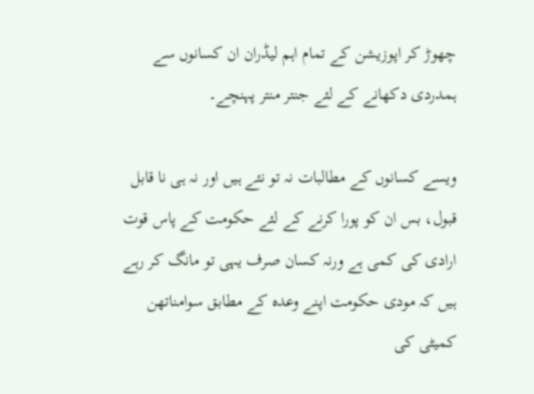چھوڑ کر اپوزیشن کے تمام اہم لیڈران ان کسانوں سے ہمدردی دکھانے کے لئے جنتر منتر پہنچے۔

ویسے کسانوں کے مطالبات نہ تو نئے ہیں اور نہ ہی نا قابل قبول، بس ان کو پورا کرنے کے لئے حکومت کے پاس قوت ارادی کی کمی ہے ورنہ کسان صرف یہی تو مانگ کر رہے ہیں کہ مودی حکومت اپنے وعدہ کے مطابق سوامناتھن کمیٹی کی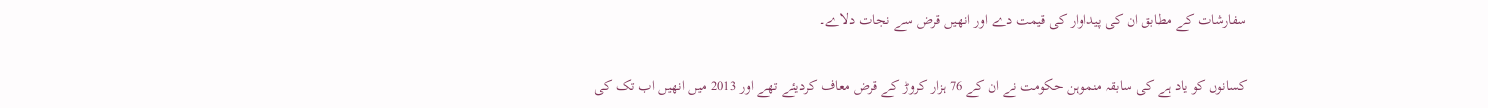سفارشات کے مطابق ان کی پیداوار کی قیمت دے اور انھیں قرض سے نجات دلاے۔

کسانوں کو یاد ہے کی سابقہ منموہن حکومت نے ان کے 76 ہزار کروڑ کے قرض معاف کردیئے تھے اور 2013 میں انھیں اب تک کی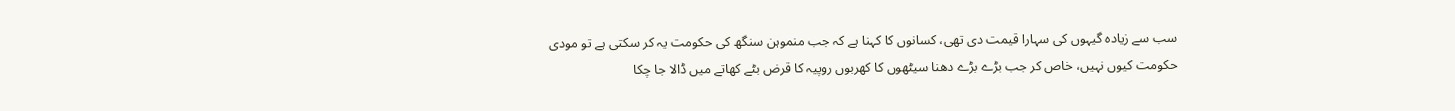سب سے زیادہ گیہوں کی سہارا قیمت دی تھی، کسانوں کا کہنا ہے کہ جب منموہن سنگھ کی حکومت یہ کر سکتی ہے تو مودی حکومت کیوں نہیں، خاص کر جب بڑے بڑے دھنا سیٹھوں کا کھربوں روپیہ کا قرض بٹے کھاتے میں ڈالا جا چکا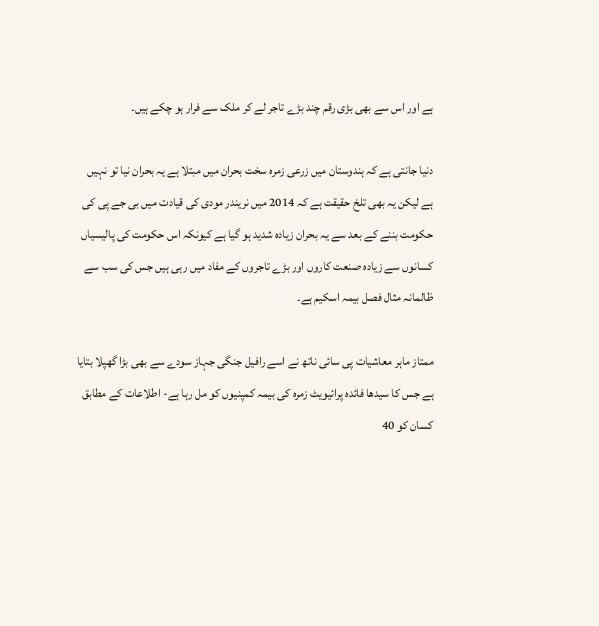ہے اور اس سے بھی بڑی رقم چند بڑے تاجر لے کر ملک سے فرار ہو چکے ہیں۔

دنیا جانتی ہے کہ ہندوستان میں زرعی زمرہ سخت بحران میں مبتلا ہے یہ بحران نیا تو نہیں ہے لیکن یہ بھی تلخ حقیقت ہے کہ 2014 میں نریندر مودی کی قیادت میں بی جے پی کی حکومت بننے کے بعد سے یہ بحران زیادہ شدید ہو گیا ہے کیونکہ اس حکومت کی پالیسیاں کسانوں سے زیادہ صنعت کاروں اور بڑے تاجروں کے مفاد میں رہی ہیں جس کی سب سے ظالمانہ مثال فصل بیمہ اسکیم ہے۔

ممتاز ماہر معاشیات پی سائی ناتھ نے اسے رافیل جنگی جہاز سودے سے بھی بڑا گھپلا بتایا ہے جس کا سیدھا فائدہ پرائیویٹ زمرہ کی بیمہ کمپنیوں کو مل رہا ہے- اطلاعات کے مطابق کسان کو 40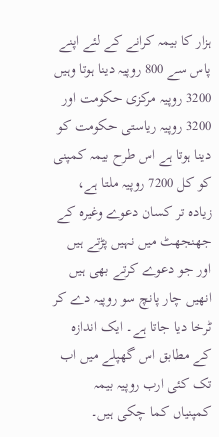ہزار کا بیمہ کرانے کے لئے اپنے پاس سے 800 روپیہ دینا ہوتا وہیں 3200 روپیہ مرکزی حکومت اور 3200 روپیہ ریاستی حکومت کو دینا ہوتا ہے اس طرح بیمہ کمپنی کو کل 7200 روپیہ ملتا ہے، زیادہ تر کسان دعوے وغیرہ کے جھنجھٹ میں نہیں پڑتے ہیں اور جو دعوے کرتے بھی ہیں انھیں چار پانچ سو روپیہ دے کر ٹرخا دیا جاتا ہے۔ ایک اندازہ کے مطابق اس گھپلے میں اب تک کئی ارب روپیہ بیمہ کمپنیاں کما چکی ہیں۔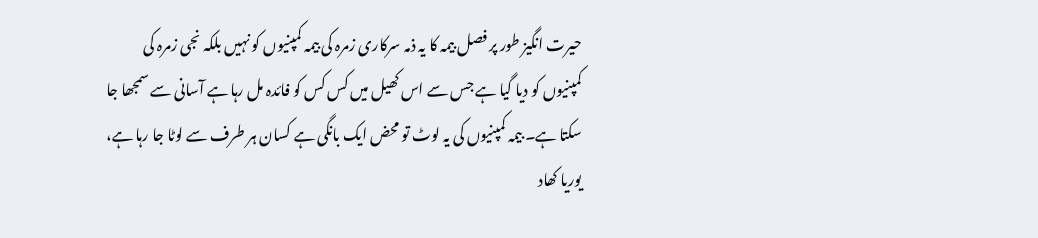حیرت انگیز طور پر فصل بیمہ کا یہ ذمہ سرکاری زمرہ کی بیمہ کمپنیوں کو نہیں بلکہ نجی زمرہ کی کمپنیوں کو دیا گیا ہے جس سے اس کھیل میں کس کس کو فائدہ مل رہا ہے آسانی سے سمجھا جا سکتا ہے۔ بیمہ کمپنیوں کی یہ لوٹ تو محض ایک بانگی ہے کسان ہر طرف سے لوٹا جا رہا ہے، یوریا کھاد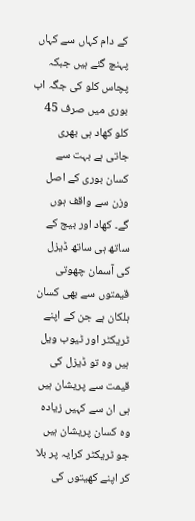کے دام کہاں سے کہاں پہنچ گئے ہیں جبکہ پچاس کلو کی جگہ اب بوری میں صرف 45 کلو کھاد ہی بھری جاتی ہے بہت سے کسان بوری کے اصل وزن سے واقف ہوں گے۔ کھاد اور بیج کے ساتھ ہی ساتھ ڈیزل کی آسمان چھوتی قیمتوں سے بھی کسان ہلکان ہے جن کے اپنے ٹریکٹر اور ٹیوب ویل ہیں وہ تو ڈیزل کی قیمت سے پریشان ہیں ہی ان سے کہیں زیادہ وہ کسان پریشان ہیں جو ٹریکٹر کرایہ پر بلا کر اپنے کھیتوں کی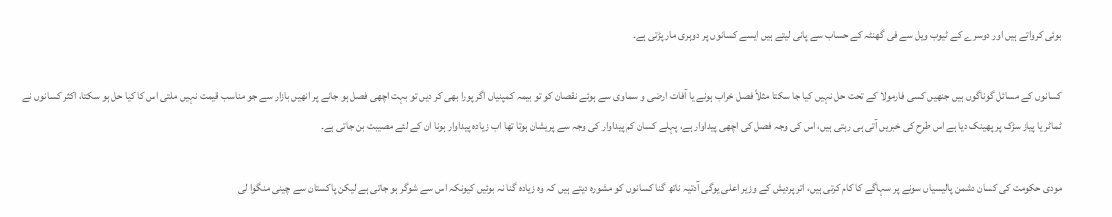بوئی کرواتے ہیں اور دوسرے کے ٹیوب ویل سے فی گھنٹہ کے حساب سے پانی لیتے ہیں ایسے کسانوں پر دوہری مار پڑتی ہے۔

کسانوں کے مسائل گوناگوں ہیں جنھیں کسی فارمولا کے تحت حل نہیں کیا جا سکتا مثلاً فصل خراب ہونے یا آفات ارضی و سماوی سے ہوئے نقصان کو تو بیمہ کمپنیاں اگر پورا بھی کر دیں تو بہت اچھی فصل ہو جانے پر انھیں بازار سے جو مناسب قیمت نہیں ملتی اس کا کیا حل ہو سکتا، اکثر کسانوں نے ٹماٹر یا پیاز سڑک پر پھینک دیا ہے اس طرح کی خبریں آتی ہی رہتی ہیں، اس کی وجہ فصل کی اچھی پیداوار ہے، پہلے کسان کم پیداوار کی وجہ سے پریشان ہوتا تھا اب زیادہ پیداوار ہونا ان کے لئے مصیبت بن جاتی ہے۔

مودی حکومت کی کسان دشمن پالیسیاں سونے پر سہاگے کا کام کرتی ہیں، اتر پردیش کے وزیر اعلی یوگی آدتیہ ناتھ گنا کسانوں کو مشورہ دیتے ہیں کہ وہ زیادہ گنا نہ بوئیں کیونکہ اس سے شوگر ہو جاتی ہے لیکن پاکستان سے چینی منگوا لی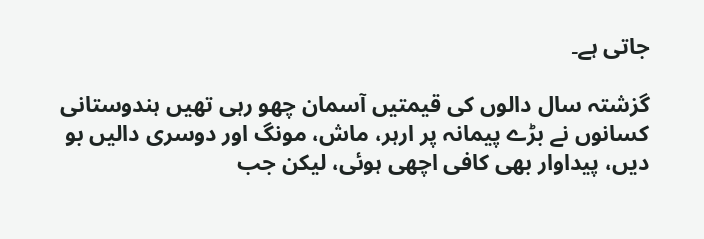جاتی ہے۔

گزشتہ سال دالوں کی قیمتیں آسمان چھو رہی تھیں ہندوستانی کسانوں نے بڑے پیمانہ پر ارہر، ماش، مونگ اور دوسری دالیں بو دیں، پیداوار بھی کافی اچھی ہوئی، لیکن جب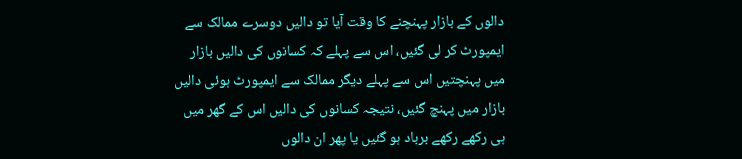دالوں کے بازار پہنچنے کا وقت آیا تو دالیں دوسرے ممالک سے ایمپورٹ کر لی گئیں، اس سے پہلے کہ کسانوں کی دالیں بازار میں پہنچتیں اس سے پہلے دیگر ممالک سے ایمپورٹ ہوئی دالیں بازار میں پہنچ گئیں، نتیجہ کسانوں کی دالیں اس کے گھر میں ہی رکھے رکھے برباد ہو گئیں یا پھر ان دالوں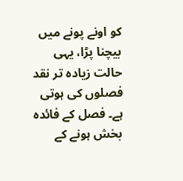کو اونے پونے میں بیچنا پڑا، یہی حالت زیادہ تر نقد فصلوں کی ہوتی ہے۔ فصل کے فائدہ بخش ہونے کے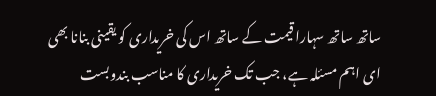ساتھ ساتھ سہارا قیمت کے ساتھ اس کی خریداری کو یقینی بنانا بھی ای اہم مسئلہ ہے، جب تک خریداری کا مناسب بندوبست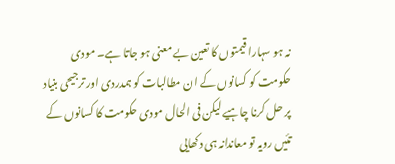نہ ہو سہارا قیمتوں کا تعین بے معنی ہو جاتا ہے۔ مودی حکومت کو کسانوں کے ان مطالبات کو ہمدردی اور ترجیحی بنیاد پر حل کرنا چاہیے لیکن فی الحال مودی حکومت کا کسانوں کے تئیں رویہ تو معاندانہ ہی دکھایی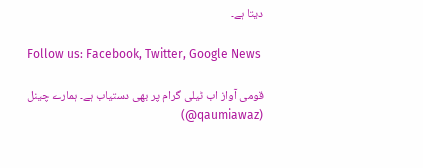دیتا ہے۔

Follow us: Facebook, Twitter, Google News

قومی آواز اب ٹیلی گرام پر بھی دستیاب ہے۔ ہمارے چینل (qaumiawaz@)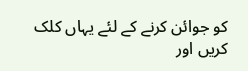کو جوائن کرنے کے لئے یہاں کلک کریں اور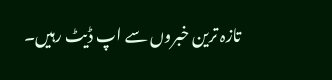تازہ ترین خبروں سے اپ ڈیٹ رہیں۔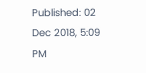Published: 02 Dec 2018, 5:09 PM